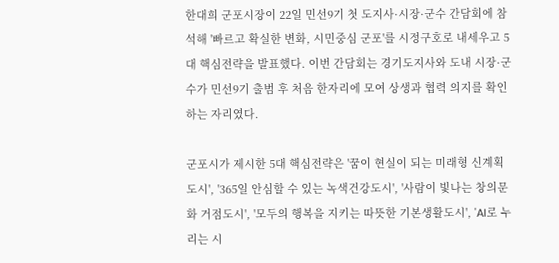한대희 군포시장이 22일 민선9기 첫 도지사·시장·군수 간담회에 참석해 '빠르고 확실한 변화, 시민중심 군포'를 시정구호로 내세우고 5대 핵심전략을 발표했다. 이번 간담회는 경기도지사와 도내 시장·군수가 민선9기 출범 후 처음 한자리에 모여 상생과 협력 의지를 확인하는 자리였다.

군포시가 제시한 5대 핵심전략은 '꿈이 현실이 되는 미래형 신계획도시', '365일 안심할 수 있는 녹색건강도시', '사람이 빛나는 창의문화 거점도시', '모두의 행복을 지키는 따뜻한 기본생활도시', 'AI로 누리는 시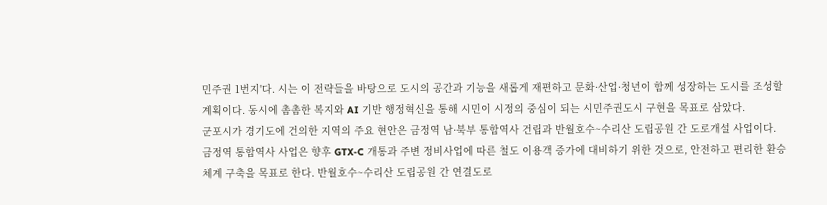민주권 1번지'다. 시는 이 전략들을 바탕으로 도시의 공간과 기능을 새롭게 재편하고 문화·산업·청년이 함께 성장하는 도시를 조성할 계획이다. 동시에 촘촘한 복지와 AI 기반 행정혁신을 통해 시민이 시정의 중심이 되는 시민주권도시 구현을 목표로 삼았다.
군포시가 경기도에 건의한 지역의 주요 현안은 금정역 남·북부 통합역사 건립과 반월호수~수리산 도립공원 간 도로개설 사업이다. 금정역 통합역사 사업은 향후 GTX-C 개통과 주변 정비사업에 따른 철도 이용객 증가에 대비하기 위한 것으로, 안전하고 편리한 환승체계 구축을 목표로 한다. 반월호수~수리산 도립공원 간 연결도로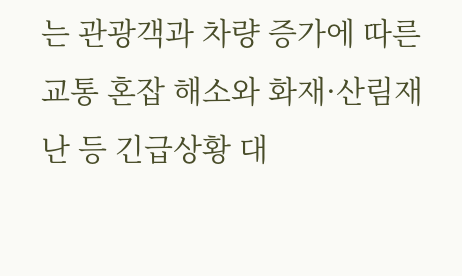는 관광객과 차량 증가에 따른 교통 혼잡 해소와 화재·산림재난 등 긴급상황 대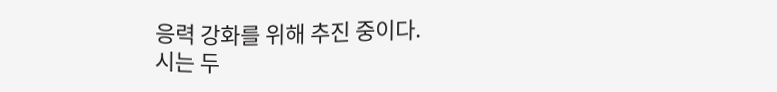응력 강화를 위해 추진 중이다.
시는 두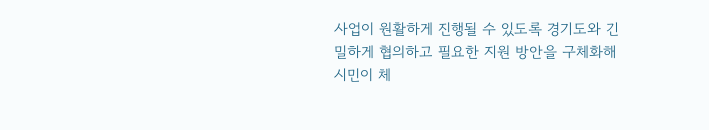사업이 원활하게 진행될 수 있도록 경기도와 긴밀하게 협의하고 필요한 지원 방안을 구체화해 시민이 체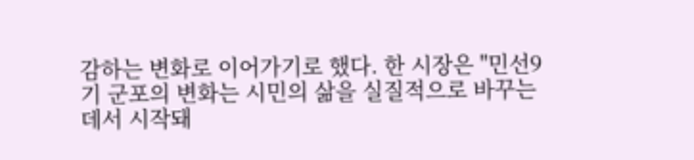감하는 변화로 이어가기로 했다. 한 시장은 "민선9기 군포의 변화는 시민의 삶을 실질적으로 바꾸는 데서 시작돼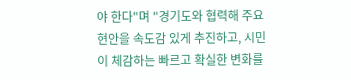야 한다"며 "경기도와 협력해 주요 현안을 속도감 있게 추진하고, 시민이 체감하는 빠르고 확실한 변화를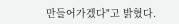만들어가겠다"고 밝혔다.